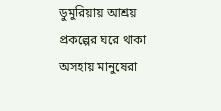ডুমুরিয়ায় আশ্রয় প্রকল্পের ঘরে থাকা অসহায় মানুষেরা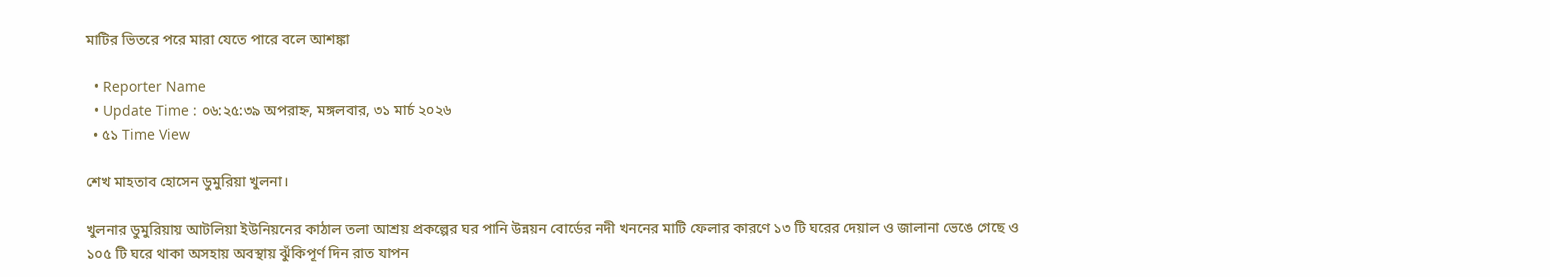মাটির ভিতরে পরে মারা যেতে পারে বলে আশঙ্কা

  • Reporter Name
  • Update Time : ০৬:২৫:৩৯ অপরাহ্ন, মঙ্গলবার, ৩১ মার্চ ২০২৬
  • ৫১ Time View

শেখ মাহতাব হোসেন ডুমুরিয়া খুলনা।

খুলনার ডুমুরিয়ায় আটলিয়া ইউনিয়নের কাঠাল তলা আশ্রয় প্রকল্পের ঘর পানি উন্নয়ন বোর্ডের নদী খননের‌‌ মাটি ফেলার‌ কারণে‌ ১৩ টি ঘরের দেয়াল ও জালানা ভেঙে গেছে ও ১০৫ টি ‌ঘরে থাকা অসহায় অবস্থায় ঝুঁকিপূর্ণ দিন রাত যাপন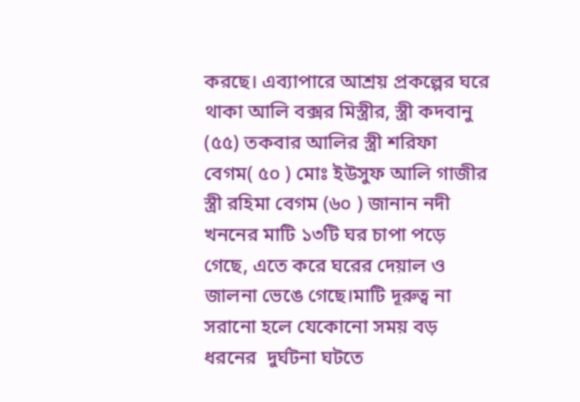করছে। এব্যাপারে আশ্রয় প্রকল্পের ঘরে থাকা আলি‌‌ বক্সর‌ মিস্ত্রীর, স্ত্রী কদবানু (৫৫) তকবার‌ আলির স্ত্রী শরিফা বেগম( ৫০ ) মোঃ ‌ইউসুফ আলি গাজীর স্ত্রী রহিমা বেগম (৬০ ) জানান নদী খননের মাটি ১৩টি ‌ঘর চাপা পড়ে গেছে, এতে করে ঘরের দেয়াল ও জালনা ভেঙে গেছে।মাটি দূরুত্ব না সরানো হলে যেকোনো সময় বড় ধরনের ‌ দুর্ঘটনা ঘটতে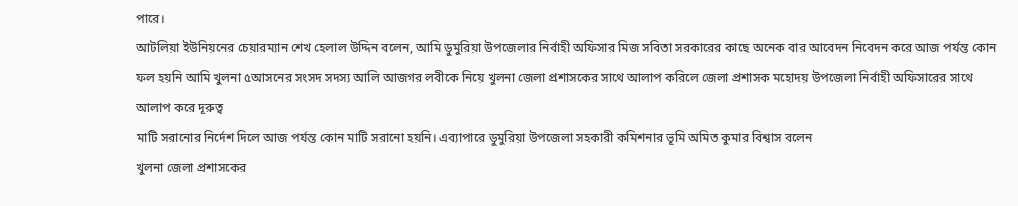পারে।
আটলিয়া ইউনিয়নের চেয়ারম্যান শেখ হেলাল উদ্দিন বলেন, আমি ‌ডুমুরিয়া উপজেলার নির্বাহী অফিসার মিজ সবিতা সরকারের কাছে অনেক বার আবেদন নিবেদন ‌করে আজ পর্যন্ত কোন ফল হয়নি আমি খুলনা ৫আসনের‌ সংসদ সদস্য ‌আলি আজগর লবীকে নিয়ে খুলনা জেলা প্রশাসকের সাথে আলাপ করিলে জেলা প্রশাসক মহোদয় উপজেলা নির্বাহী অফিসারের সাথে আলাপ করে দূরুত্ব
মাটি সরানোর নির্দেশ দিলে আজ পর্যন্ত কোন মাটি সরানো ‌হয়নি। এব্যাপারে ডুমুরিয়া উপজেলা সহকারী কমিশনার ভূমি অমিত কুমার বিশ্বাস বলেন
খুলনা জেলা প্রশাসকের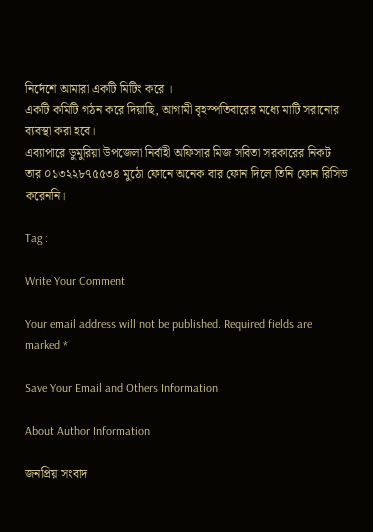নির্দেশে আমারা একটি মিটিং করে ।
একটি কমিটি গঠন করে দিয়াছি, আগামী বৃহস্পতিবারের মধ্যে মাটি সরানোর ব্যবস্থা করা হবে।
এব্যাপারে ডুমুরিয়া উপজেলা নির্বাহী অফিসার মিজ সবিতা সরকারের নিকট তার ০১৩২২৮৭৫৫৩৪ মুঠো ফোনে অনেক বার ফোন দিলে তিনি ফোন রিসিভ করেননি।

Tag :

Write Your Comment

Your email address will not be published. Required fields are marked *

Save Your Email and Others Information

About Author Information

জনপ্রিয় সংবাদ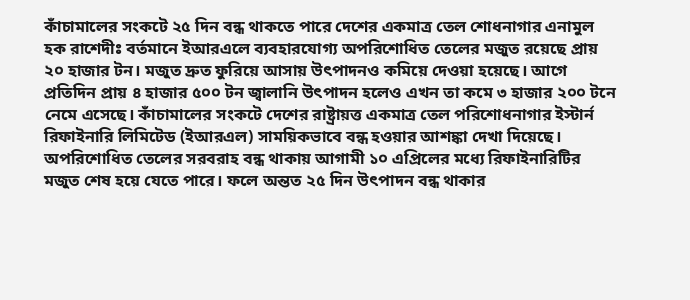কাঁচামালের সংকটে ২৫ দিন বন্ধ থাকতে পারে দেশের একমাত্র তেল শোধনাগার এনামুল হক রাশেদীঃ বর্তমানে ইআরএলে ব্যবহারযোগ্য অপরিশোধিত তেলের মজুত রয়েছে প্রায় ২০ হাজার টন। মজুত দ্রুত ফুরিয়ে আসায় উৎপাদনও কমিয়ে দেওয়া হয়েছে। আগে প্রতিদিন প্রায় ৪ হাজার ৫০০ টন জ্বালানি উৎপাদন হলেও এখন তা কমে ৩ হাজার ২০০ টনে নেমে এসেছে। কাঁচামালের সংকটে দেশের রাষ্ট্রায়ত্ত একমাত্র তেল পরিশোধনাগার ইস্টার্ন রিফাইনারি লিমিটেড (ইআরএল) সাময়িকভাবে বন্ধ হওয়ার আশঙ্কা দেখা দিয়েছে। অপরিশোধিত তেলের সরবরাহ বন্ধ থাকায় আগামী ১০ এপ্রিলের মধ্যে রিফাইনারিটির মজুত শেষ হয়ে যেতে পারে। ফলে অন্তত ২৫ দিন উৎপাদন বন্ধ থাকার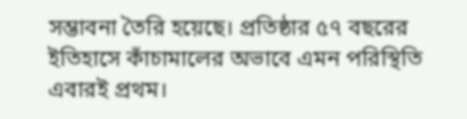সম্ভাবনা তৈরি হয়েছে। প্রতিষ্ঠার ৫৭ বছরের ইতিহাসে কাঁচামালের অভাবে এমন পরিস্থিতি এবারই প্রথম।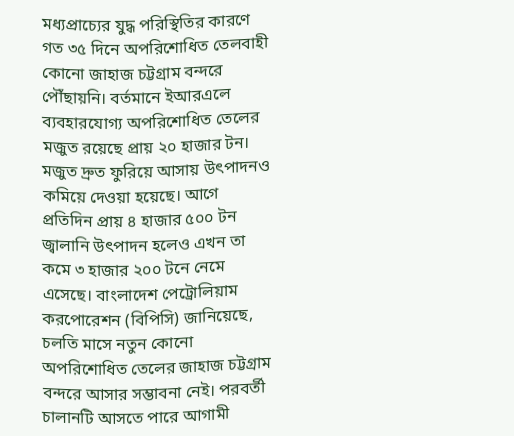মধ্যপ্রাচ্যের যুদ্ধ পরিস্থিতির কারণে গত ৩৫ দিনে অপরিশোধিত তেলবাহী কোনো জাহাজ চট্টগ্রাম বন্দরে পৌঁছায়নি। বর্তমানে ইআরএলে ব্যবহারযোগ্য অপরিশোধিত তেলের মজুত রয়েছে প্রায় ২০ হাজার টন। মজুত দ্রুত ফুরিয়ে আসায় উৎপাদনও কমিয়ে দেওয়া হয়েছে। আগে প্রতিদিন প্রায় ৪ হাজার ৫০০ টন জ্বালানি উৎপাদন হলেও এখন তা কমে ৩ হাজার ২০০ টনে নেমে এসেছে। বাংলাদেশ পেট্রোলিয়াম করপোরেশন (বিপিসি) জানিয়েছে, চলতি মাসে নতুন কোনো অপরিশোধিত তেলের জাহাজ চট্টগ্রাম বন্দরে আসার সম্ভাবনা নেই। পরবর্তী চালানটি আসতে পারে আগামী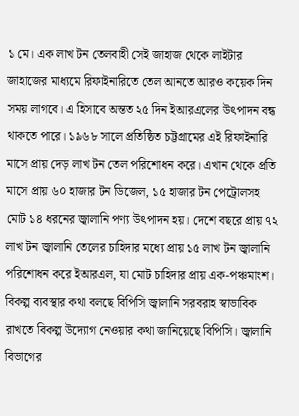১ মে। এক লাখ টন তেলবাহী সেই জাহাজ থেকে লাইটার জাহাজের মাধ্যমে রিফাইনারিতে তেল আনতে আরও কয়েক দিন সময় লাগবে। এ হিসাবে অন্তত ২৫ দিন ইআরএলের উৎপাদন বন্ধ থাকতে পারে। ১৯৬৮ সালে প্রতিষ্ঠিত চট্টগ্রামের এই রিফাইনারি মাসে প্রায় দেড় লাখ টন তেল পরিশোধন করে। এখান থেকে প্রতি মাসে প্রায় ৬০ হাজার টন ডিজেল, ১৫ হাজার টন পেট্রোলসহ মোট ১৪ ধরনের জ্বালানি পণ্য উৎপাদন হয়। দেশে বছরে প্রায় ৭২ লাখ টন জ্বালানি তেলের চাহিদার মধ্যে প্রায় ১৫ লাখ টন জ্বালানি পরিশোধন করে ইআরএল, যা মোট চাহিদার প্রায় এক-পঞ্চমাংশ। বিকল্প ব্যবস্থার কথা বলছে বিপিসি জ্বালানি সরবরাহ স্বাভাবিক রাখতে বিকল্প উদ্যোগ নেওয়ার কথা জানিয়েছে বিপিসি। জ্বালানি বিভাগের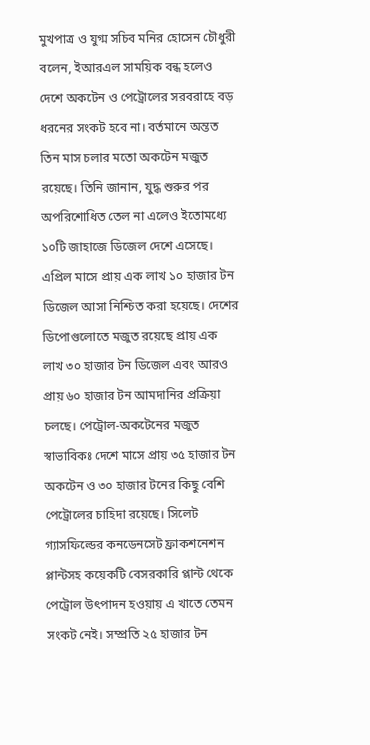মুখপাত্র ও যুগ্ম সচিব মনির হোসেন চৌধুরী বলেন, ইআরএল সাময়িক বন্ধ হলেও দেশে অকটেন ও পেট্রোলের সরবরাহে বড় ধরনের সংকট হবে না। বর্তমানে অন্তত তিন মাস চলার মতো অকটেন মজুত রয়েছে। তিনি জানান, যুদ্ধ শুরুর পর অপরিশোধিত তেল না এলেও ইতোমধ্যে ১০টি জাহাজে ডিজেল দেশে এসেছে। এপ্রিল মাসে প্রায় এক লাখ ১০ হাজার টন ডিজেল আসা নিশ্চিত করা হয়েছে। দেশের ডিপোগুলোতে মজুত রয়েছে প্রায় এক লাখ ৩০ হাজার টন ডিজেল এবং আরও প্রায় ৬০ হাজার টন আমদানির প্রক্রিয়া চলছে। পেট্রোল-অকটেনের মজুত স্বাভাবিকঃ দেশে মাসে প্রায় ৩৫ হাজার টন অকটেন ও ৩০ হাজার টনের কিছু বেশি পেট্রোলের চাহিদা রয়েছে। সিলেট গ্যাসফিল্ডের কনডেনসেট ফ্রাকশনেশন প্লান্টসহ কয়েকটি বেসরকারি প্লান্ট থেকে পেট্রোল উৎপাদন হওয়ায় এ খাতে তেমন সংকট নেই। সম্প্রতি ২৫ হাজার টন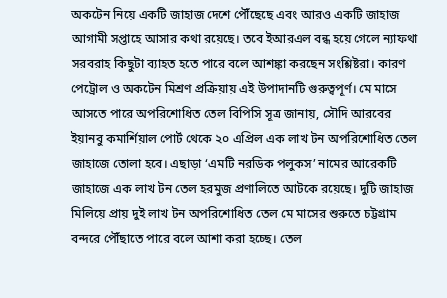অকটেন নিয়ে একটি জাহাজ দেশে পৌঁছেছে এবং আরও একটি জাহাজ আগামী সপ্তাহে আসার কথা রয়েছে। তবে ইআরএল বন্ধ হয়ে গেলে ন্যাফথা সরবরাহ কিছুটা ব্যাহত হতে পারে বলে আশঙ্কা করছেন সংশ্লিষ্টরা। কারণ পেট্রোল ও অকটেন মিশ্রণ প্রক্রিয়ায় এই উপাদানটি গুরুত্বপূর্ণ। মে মাসে আসতে পারে অপরিশোধিত তেল বিপিসি সূত্র জানায়, সৌদি আরবের ইয়ানবু কমার্শিয়াল পোর্ট থেকে ২০ এপ্রিল এক লাখ টন অপরিশোধিত তেল জাহাজে তোলা হবে। এছাড়া ‘এমটি নরডিক পলুকস’ নামের আরেকটি জাহাজে এক লাখ টন তেল হরমুজ প্রণালিতে আটকে রয়েছে। দুটি জাহাজ মিলিয়ে প্রায় দুই লাখ টন অপরিশোধিত তেল মে মাসের শুরুতে চট্টগ্রাম বন্দরে পৌঁছাতে পারে বলে আশা করা হচ্ছে। তেল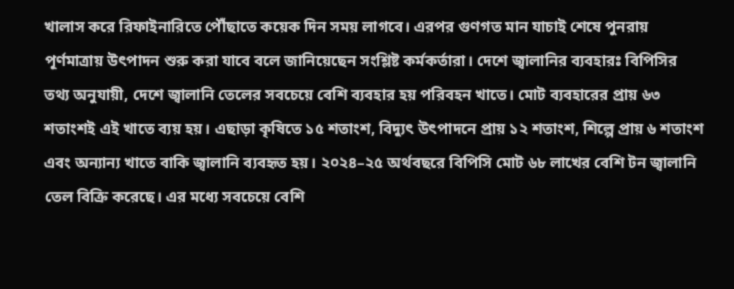খালাস করে রিফাইনারিতে পৌঁছাতে কয়েক দিন সময় লাগবে। এরপর গুণগত মান যাচাই শেষে পুনরায় পূর্ণমাত্রায় উৎপাদন শুরু করা যাবে বলে জানিয়েছেন সংশ্লিষ্ট কর্মকর্তারা। দেশে জ্বালানির ব্যবহারঃ বিপিসির তথ্য অনুযায়ী, দেশে জ্বালানি তেলের সবচেয়ে বেশি ব্যবহার হয় পরিবহন খাতে। মোট ব্যবহারের প্রায় ৬৩ শতাংশই এই খাতে ব্যয় হয়। এছাড়া কৃষিতে ১৫ শতাংশ, বিদ্যুৎ উৎপাদনে প্রায় ১২ শতাংশ, শিল্পে প্রায় ৬ শতাংশ এবং অন্যান্য খাতে বাকি জ্বালানি ব্যবহৃত হয়। ২০২৪–২৫ অর্থবছরে বিপিসি মোট ৬৮ লাখের বেশি টন জ্বালানি তেল বিক্রি করেছে। এর মধ্যে সবচেয়ে বেশি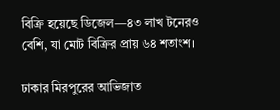বিক্রি হয়েছে ডিজেল—৪৩ লাখ টনেরও বেশি, যা মোট বিক্রির প্রায় ৬৪ শতাংশ।

ঢাকার মিরপুরের আভিজাত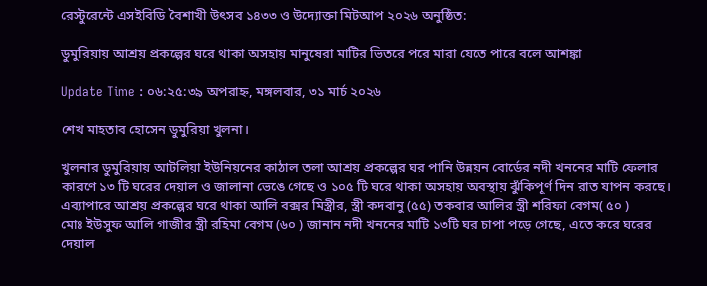রেস্টুরেন্টে এসইবিডি বৈশাখী উৎসব ১৪৩৩ ও উদ্যোক্তা মিটআপ ২০২৬ অনুষ্ঠিত:

ডুমুরিয়ায় আশ্রয় প্রকল্পের ঘরে থাকা অসহায় মানুষেরা মাটির ভিতরে পরে মারা যেতে পারে বলে আশঙ্কা

Update Time : ০৬:২৫:৩৯ অপরাহ্ন, মঙ্গলবার, ৩১ মার্চ ২০২৬

শেখ মাহতাব হোসেন ডুমুরিয়া খুলনা।

খুলনার ডুমুরিয়ায় আটলিয়া ইউনিয়নের কাঠাল তলা আশ্রয় প্রকল্পের ঘর পানি উন্নয়ন বোর্ডের নদী খননের‌‌ মাটি ফেলার‌ কারণে‌ ১৩ টি ঘরের দেয়াল ও জালানা ভেঙে গেছে ও ১০৫ টি ‌ঘরে থাকা অসহায় অবস্থায় ঝুঁকিপূর্ণ দিন রাত যাপন করছে। এব্যাপারে আশ্রয় প্রকল্পের ঘরে থাকা আলি‌‌ বক্সর‌ মিস্ত্রীর, স্ত্রী কদবানু (৫৫) তকবার‌ আলির স্ত্রী শরিফা বেগম( ৫০ ) মোঃ ‌ইউসুফ আলি গাজীর স্ত্রী রহিমা বেগম (৬০ ) জানান নদী খননের মাটি ১৩টি ‌ঘর চাপা পড়ে গেছে, এতে করে ঘরের দেয়াল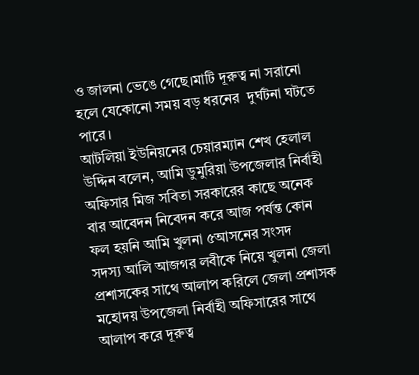ও জালনা ভেঙে গেছে।মাটি দূরুত্ব না সরানো হলে যেকোনো সময় বড় ধরনের ‌ দুর্ঘটনা ঘটতে পারে।
আটলিয়া ইউনিয়নের চেয়ারম্যান শেখ হেলাল উদ্দিন বলেন, আমি ‌ডুমুরিয়া উপজেলার নির্বাহী অফিসার মিজ সবিতা সরকারের কাছে অনেক বার আবেদন নিবেদন ‌করে আজ পর্যন্ত কোন ফল হয়নি আমি খুলনা ৫আসনের‌ সংসদ সদস্য ‌আলি আজগর লবীকে নিয়ে খুলনা জেলা প্রশাসকের সাথে আলাপ করিলে জেলা প্রশাসক মহোদয় উপজেলা নির্বাহী অফিসারের সাথে আলাপ করে দূরুত্ব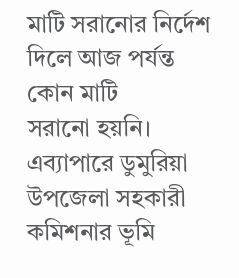মাটি সরানোর নির্দেশ দিলে আজ পর্যন্ত কোন মাটি সরানো ‌হয়নি। এব্যাপারে ডুমুরিয়া উপজেলা সহকারী কমিশনার ভূমি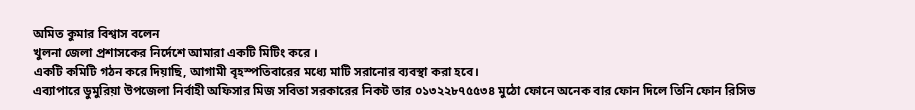অমিত কুমার বিশ্বাস বলেন
খুলনা জেলা প্রশাসকের নির্দেশে আমারা একটি মিটিং করে ।
একটি কমিটি গঠন করে দিয়াছি, আগামী বৃহস্পতিবারের মধ্যে মাটি সরানোর ব্যবস্থা করা হবে।
এব্যাপারে ডুমুরিয়া উপজেলা নির্বাহী অফিসার মিজ সবিতা সরকারের নিকট তার ০১৩২২৮৭৫৫৩৪ মুঠো ফোনে অনেক বার ফোন দিলে তিনি ফোন রিসিভ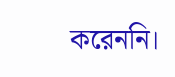করেননি।